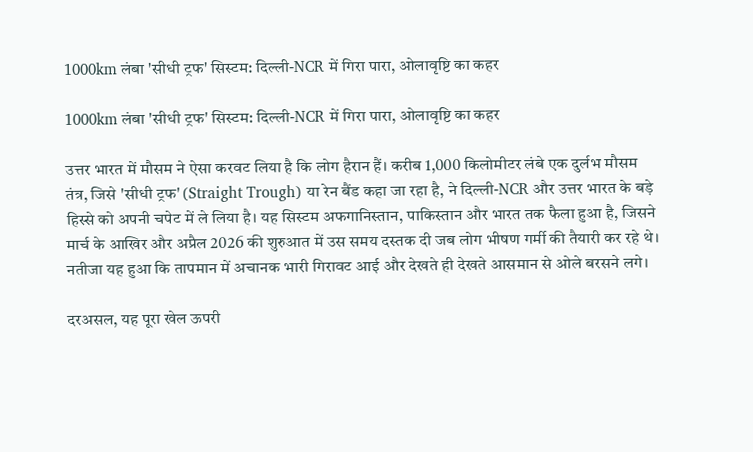1000km लंबा 'सीधी ट्रफ' सिस्टम: दिल्ली-NCR में गिरा पारा, ओलावृष्टि का कहर

1000km लंबा 'सीधी ट्रफ' सिस्टम: दिल्ली-NCR में गिरा पारा, ओलावृष्टि का कहर

उत्तर भारत में मौसम ने ऐसा करवट लिया है कि लोग हैरान हैं। करीब 1,000 किलोमीटर लंबे एक दुर्लभ मौसम तंत्र, जिसे 'सीधी ट्रफ' (Straight Trough) या रेन बैंड कहा जा रहा है, ने दिल्ली-NCR और उत्तर भारत के बड़े हिस्से को अपनी चपेट में ले लिया है। यह सिस्टम अफगानिस्तान, पाकिस्तान और भारत तक फैला हुआ है, जिसने मार्च के आखिर और अप्रैल 2026 की शुरुआत में उस समय दस्तक दी जब लोग भीषण गर्मी की तैयारी कर रहे थे। नतीजा यह हुआ कि तापमान में अचानक भारी गिरावट आई और देखते ही देखते आसमान से ओले बरसने लगे।

दरअसल, यह पूरा खेल ऊपरी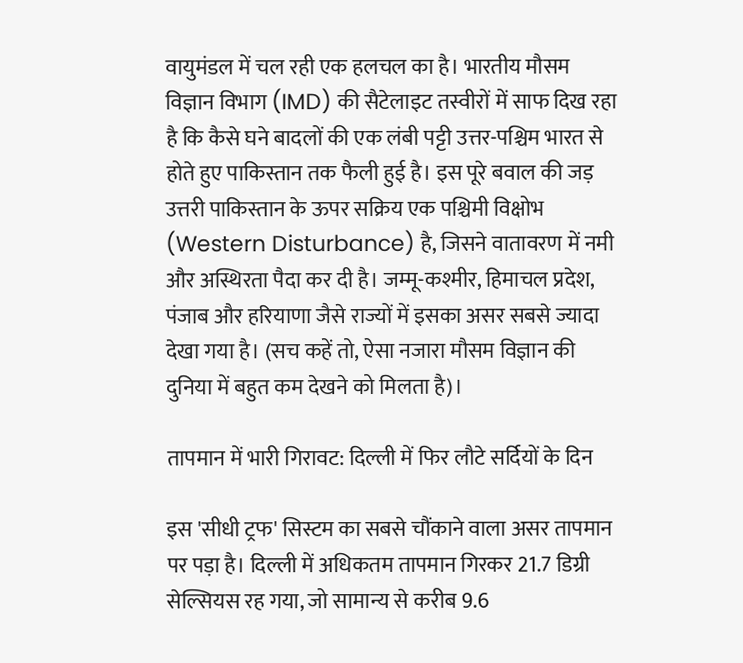वायुमंडल में चल रही एक हलचल का है। भारतीय मौसम विज्ञान विभाग (IMD) की सैटेलाइट तस्वीरों में साफ दिख रहा है कि कैसे घने बादलों की एक लंबी पट्टी उत्तर-पश्चिम भारत से होते हुए पाकिस्तान तक फैली हुई है। इस पूरे बवाल की जड़ उत्तरी पाकिस्तान के ऊपर सक्रिय एक पश्चिमी विक्षोभ (Western Disturbance) है, जिसने वातावरण में नमी और अस्थिरता पैदा कर दी है। जम्मू-कश्मीर, हिमाचल प्रदेश, पंजाब और हरियाणा जैसे राज्यों में इसका असर सबसे ज्यादा देखा गया है। (सच कहें तो, ऐसा नजारा मौसम विज्ञान की दुनिया में बहुत कम देखने को मिलता है)।

तापमान में भारी गिरावट: दिल्ली में फिर लौटे सर्दियों के दिन

इस 'सीधी ट्रफ' सिस्टम का सबसे चौंकाने वाला असर तापमान पर पड़ा है। दिल्ली में अधिकतम तापमान गिरकर 21.7 डिग्री सेल्सियस रह गया, जो सामान्य से करीब 9.6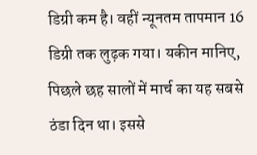डिग्री कम है। वहीं न्यूनतम तापमान 16 डिग्री तक लुढ़क गया। यकीन मानिए, पिछले छह सालों में मार्च का यह सबसे ठंडा दिन था। इससे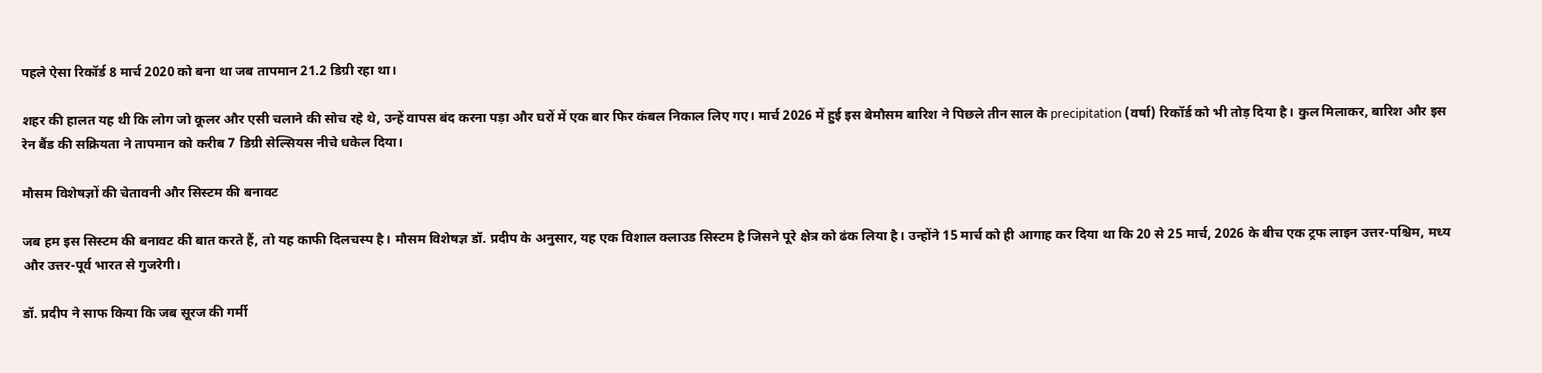पहले ऐसा रिकॉर्ड 8 मार्च 2020 को बना था जब तापमान 21.2 डिग्री रहा था।

शहर की हालत यह थी कि लोग जो कूलर और एसी चलाने की सोच रहे थे, उन्हें वापस बंद करना पड़ा और घरों में एक बार फिर कंबल निकाल लिए गए। मार्च 2026 में हुई इस बेमौसम बारिश ने पिछले तीन साल के precipitation (वर्षा) रिकॉर्ड को भी तोड़ दिया है। कुल मिलाकर, बारिश और इस रेन बैंड की सक्रियता ने तापमान को करीब 7 डिग्री सेल्सियस नीचे धकेल दिया।

मौसम विशेषज्ञों की चेतावनी और सिस्टम की बनावट

जब हम इस सिस्टम की बनावट की बात करते हैं, तो यह काफी दिलचस्प है। मौसम विशेषज्ञ डॉ. प्रदीप के अनुसार, यह एक विशाल क्लाउड सिस्टम है जिसने पूरे क्षेत्र को ढंक लिया है। उन्होंने 15 मार्च को ही आगाह कर दिया था कि 20 से 25 मार्च, 2026 के बीच एक ट्रफ लाइन उत्तर-पश्चिम, मध्य और उत्तर-पूर्व भारत से गुजरेगी।

डॉ. प्रदीप ने साफ किया कि जब सूरज की गर्मी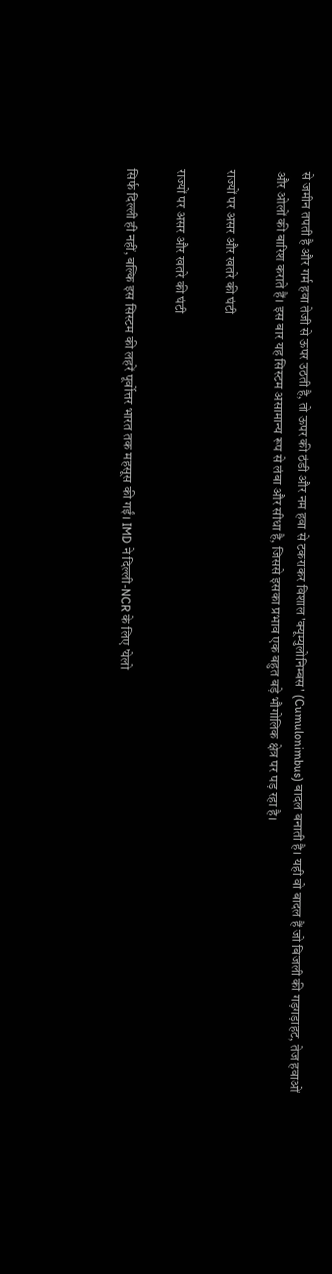से जमीन तपती है और गर्म हवा तेजी से ऊपर उठती है, तो ऊपर की ठंडी और नम हवा से टकराकर विशाल 'क्यूम्युलोनिम्बस' (Cumulonimbus) बादल बनाती है। यही वो बादल हैं जो बिजली की गड़गड़ाहट, तेज हवाओं और ओलों की बारिश कराते हैं। इस बार यह सिस्टम असामान्य रूप से लंबा और सीधा है, जिससे इसका प्रभाव एक बहुत बड़े भौगोलिक क्षेत्र पर पड़ रहा है।

राज्यों पर असर और खतरे की घंटी

राज्यों पर असर और खतरे की घंटी

सिर्फ दिल्ली ही नहीं, बल्कि इस सिस्टम की लहरें पूर्वोत्तर भारत तक महसूस की गईं। IMD ने दिल्ली-NCR के लिए 'येलो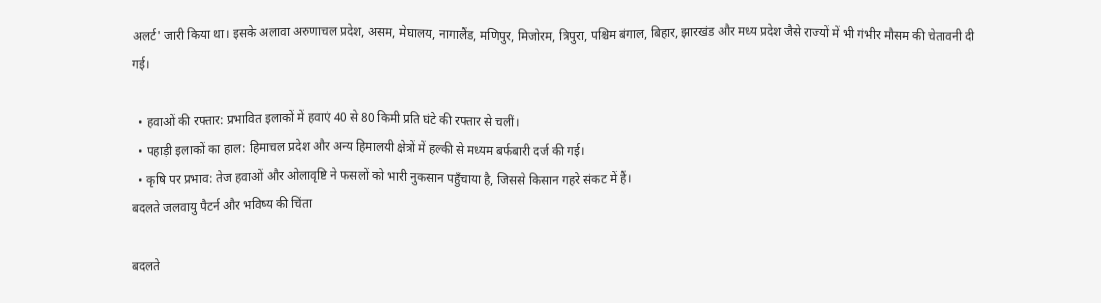अलर्ट' जारी किया था। इसके अलावा अरुणाचल प्रदेश, असम, मेघालय, नागालैंड, मणिपुर, मिजोरम, त्रिपुरा, पश्चिम बंगाल, बिहार, झारखंड और मध्य प्रदेश जैसे राज्यों में भी गंभीर मौसम की चेतावनी दी गई।

  • हवाओं की रफ्तार: प्रभावित इलाकों में हवाएं 40 से 80 किमी प्रति घंटे की रफ्तार से चलीं।
  • पहाड़ी इलाकों का हाल: हिमाचल प्रदेश और अन्य हिमालयी क्षेत्रों में हल्की से मध्यम बर्फबारी दर्ज की गई।
  • कृषि पर प्रभाव: तेज हवाओं और ओलावृष्टि ने फसलों को भारी नुकसान पहुँचाया है, जिससे किसान गहरे संकट में हैं।
बदलते जलवायु पैटर्न और भविष्य की चिंता

बदलते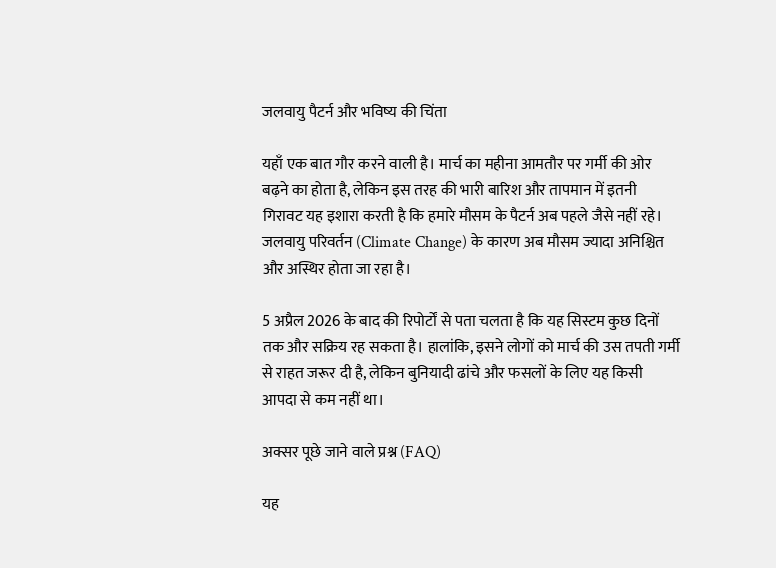जलवायु पैटर्न और भविष्य की चिंता

यहाँ एक बात गौर करने वाली है। मार्च का महीना आमतौर पर गर्मी की ओर बढ़ने का होता है, लेकिन इस तरह की भारी बारिश और तापमान में इतनी गिरावट यह इशारा करती है कि हमारे मौसम के पैटर्न अब पहले जैसे नहीं रहे। जलवायु परिवर्तन (Climate Change) के कारण अब मौसम ज्यादा अनिश्चित और अस्थिर होता जा रहा है।

5 अप्रैल 2026 के बाद की रिपोर्टों से पता चलता है कि यह सिस्टम कुछ दिनों तक और सक्रिय रह सकता है। हालांकि, इसने लोगों को मार्च की उस तपती गर्मी से राहत जरूर दी है, लेकिन बुनियादी ढांचे और फसलों के लिए यह किसी आपदा से कम नहीं था।

अक्सर पूछे जाने वाले प्रश्न (FAQ)

यह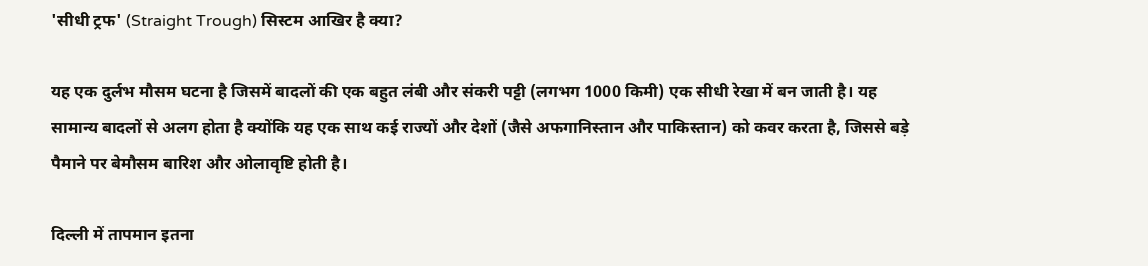'सीधी ट्रफ' (Straight Trough) सिस्टम आखिर है क्या?

यह एक दुर्लभ मौसम घटना है जिसमें बादलों की एक बहुत लंबी और संकरी पट्टी (लगभग 1000 किमी) एक सीधी रेखा में बन जाती है। यह सामान्य बादलों से अलग होता है क्योंकि यह एक साथ कई राज्यों और देशों (जैसे अफगानिस्तान और पाकिस्तान) को कवर करता है, जिससे बड़े पैमाने पर बेमौसम बारिश और ओलावृष्टि होती है।

दिल्ली में तापमान इतना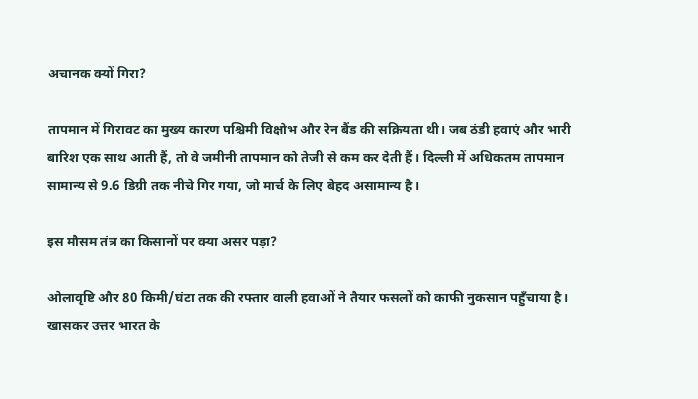अचानक क्यों गिरा?

तापमान में गिरावट का मुख्य कारण पश्चिमी विक्षोभ और रेन बैंड की सक्रियता थी। जब ठंडी हवाएं और भारी बारिश एक साथ आती हैं, तो वे जमीनी तापमान को तेजी से कम कर देती हैं। दिल्ली में अधिकतम तापमान सामान्य से 9.6 डिग्री तक नीचे गिर गया, जो मार्च के लिए बेहद असामान्य है।

इस मौसम तंत्र का किसानों पर क्या असर पड़ा?

ओलावृष्टि और 80 किमी/घंटा तक की रफ्तार वाली हवाओं ने तैयार फसलों को काफी नुकसान पहुँचाया है। खासकर उत्तर भारत के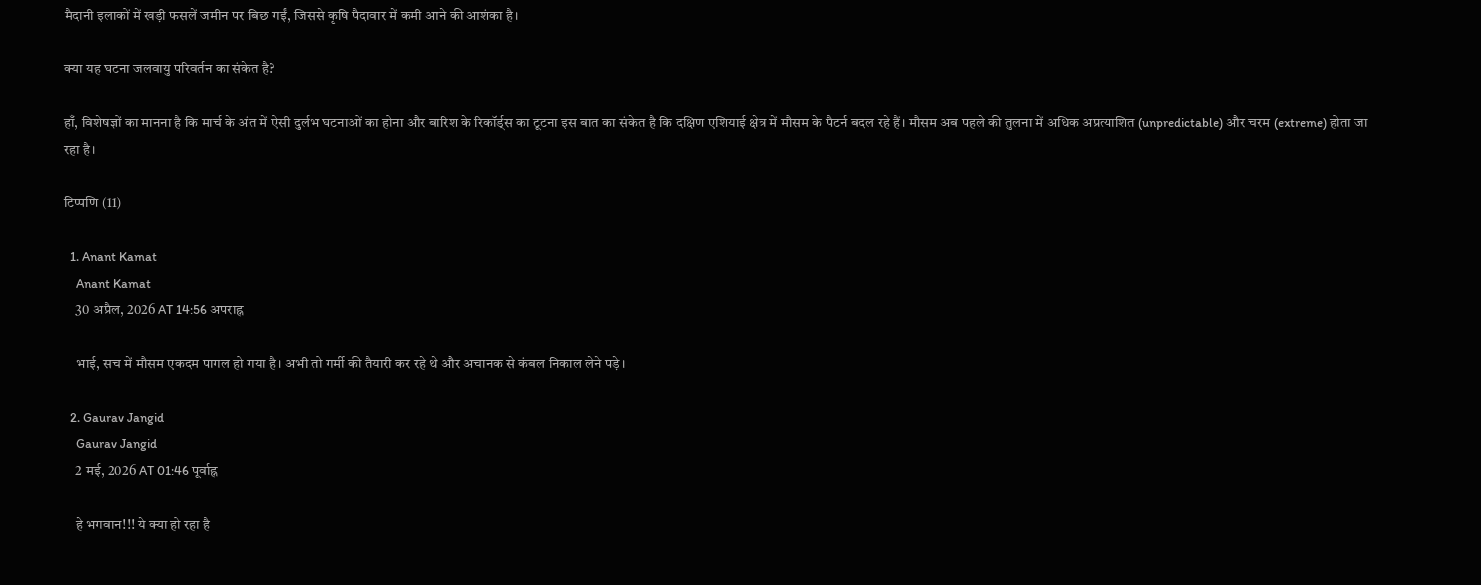मैदानी इलाकों में खड़ी फसलें जमीन पर बिछ गईं, जिससे कृषि पैदावार में कमी आने की आशंका है।

क्या यह घटना जलवायु परिवर्तन का संकेत है?

हाँ, विशेषज्ञों का मानना है कि मार्च के अंत में ऐसी दुर्लभ घटनाओं का होना और बारिश के रिकॉर्ड्स का टूटना इस बात का संकेत है कि दक्षिण एशियाई क्षेत्र में मौसम के पैटर्न बदल रहे हैं। मौसम अब पहले की तुलना में अधिक अप्रत्याशित (unpredictable) और चरम (extreme) होता जा रहा है।

टिप्पणि (11)

  1. Anant Kamat
    Anant Kamat
    30 अप्रैल, 2026 AT 14:56 अपराह्न

    भाई, सच में मौसम एकदम पागल हो गया है। अभी तो गर्मी की तैयारी कर रहे थे और अचानक से कंबल निकाल लेने पड़े।

  2. Gaurav Jangid
    Gaurav Jangid
    2 मई, 2026 AT 01:46 पूर्वाह्न

    हे भगवान!!! ये क्या हो रहा है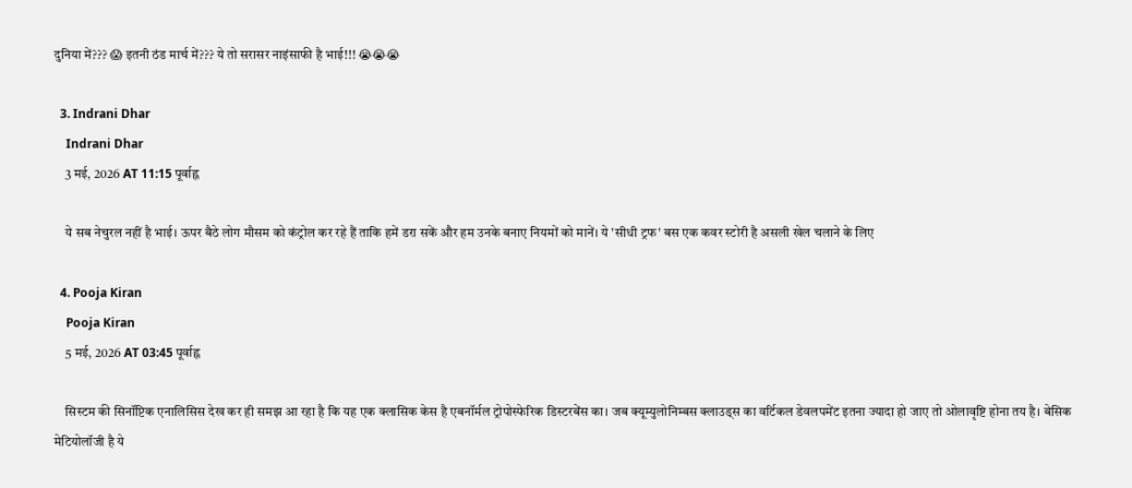दुनिया में??? 😱 इतनी ठंड मार्च में??? ये तो सरासर नाइंसाफी है भाई!!! 😭😭😭

  3. Indrani Dhar
    Indrani Dhar
    3 मई, 2026 AT 11:15 पूर्वाह्न

    ये सब नेचुरल नहीं है भाई। ऊपर बैठे लोग मौसम को कंट्रोल कर रहे हैं ताकि हमें डरा सकें और हम उनके बनाए नियमों को मानें। ये 'सीधी ट्रफ' बस एक कवर स्टोरी है असली खेल चलाने के लिए

  4. Pooja Kiran
    Pooja Kiran
    5 मई, 2026 AT 03:45 पूर्वाह्न

    सिस्टम की सिनॉप्टिक एनालिसिस देख कर ही समझ आ रहा है कि यह एक क्लासिक केस है एबनॉर्मल ट्रोपोस्फेरिक डिस्टरबेंस का। जब क्यूम्युलोनिम्बस क्लाउड्स का वर्टिकल डेवलपमेंट इतना ज्यादा हो जाए तो ओलावृष्टि होना तय है। बेसिक मेटियोलॉजी है ये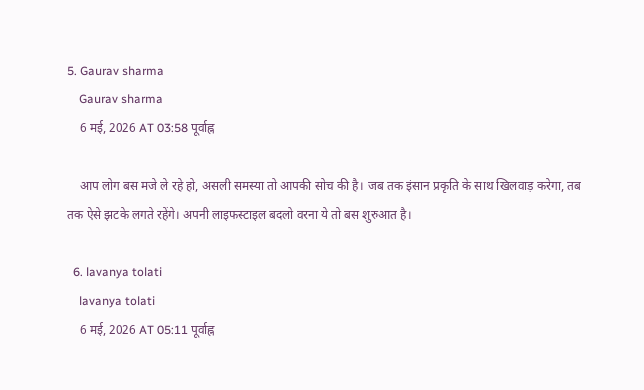5. Gaurav sharma
    Gaurav sharma
    6 मई, 2026 AT 03:58 पूर्वाह्न

    आप लोग बस मजे ले रहे हो, असली समस्या तो आपकी सोच की है। जब तक इंसान प्रकृति के साथ खिलवाड़ करेगा, तब तक ऐसे झटके लगते रहेंगे। अपनी लाइफस्टाइल बदलो वरना ये तो बस शुरुआत है।

  6. lavanya tolati
    lavanya tolati
    6 मई, 2026 AT 05:11 पूर्वाह्न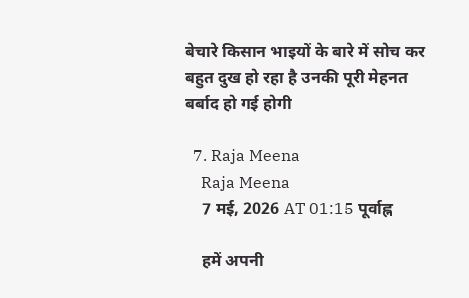बेचारे किसान भाइयों के बारे में सोच कर बहुत दुख हो रहा है उनकी पूरी मेहनत बर्बाद हो गई होगी

  7. Raja Meena
    Raja Meena
    7 मई, 2026 AT 01:15 पूर्वाह्न

    हमें अपनी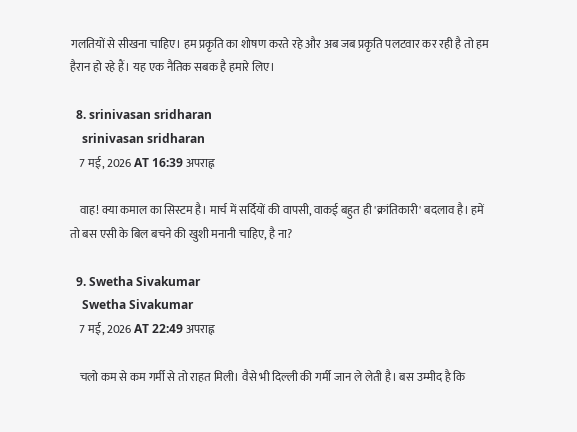गलतियों से सीखना चाहिए। हम प्रकृति का शोषण करते रहे और अब जब प्रकृति पलटवार कर रही है तो हम हैरान हो रहे हैं। यह एक नैतिक सबक है हमारे लिए।

  8. srinivasan sridharan
    srinivasan sridharan
    7 मई, 2026 AT 16:39 अपराह्न

    वाह! क्या कमाल का सिस्टम है। मार्च में सर्दियों की वापसी, वाकई बहुत ही 'क्रांतिकारी' बदलाव है। हमें तो बस एसी के बिल बचने की खुशी मनानी चाहिए, है ना?

  9. Swetha Sivakumar
    Swetha Sivakumar
    7 मई, 2026 AT 22:49 अपराह्न

    चलो कम से कम गर्मी से तो राहत मिली। वैसे भी दिल्ली की गर्मी जान ले लेती है। बस उम्मीद है कि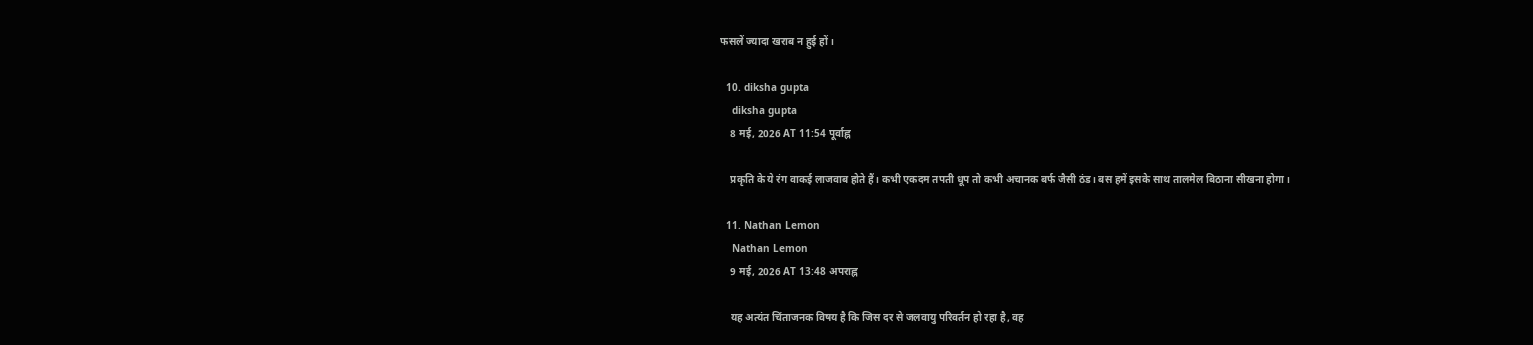फसलें ज्यादा खराब न हुई हों।

  10. diksha gupta
    diksha gupta
    8 मई, 2026 AT 11:54 पूर्वाह्न

    प्रकृति के ये रंग वाकई लाजवाब होते हैं। कभी एकदम तपती धूप तो कभी अचानक बर्फ जैसी ठंड। बस हमें इसके साथ तालमेल बिठाना सीखना होगा।

  11. Nathan Lemon
    Nathan Lemon
    9 मई, 2026 AT 13:48 अपराह्न

    यह अत्यंत चिंताजनक विषय है कि जिस दर से जलवायु परिवर्तन हो रहा है, वह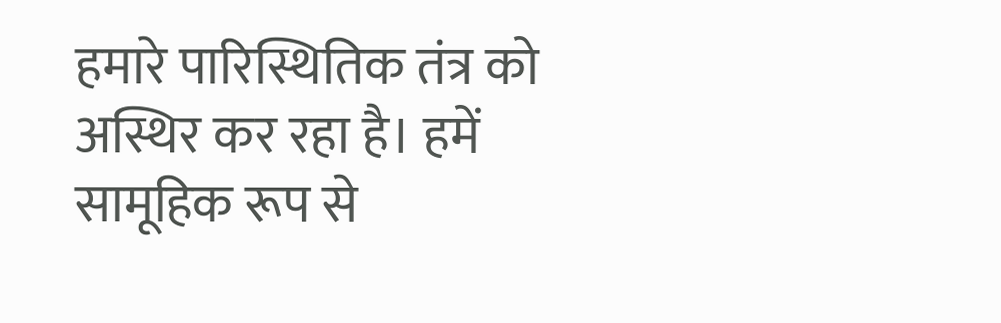हमारे पारिस्थितिक तंत्र को अस्थिर कर रहा है। हमें सामूहिक रूप से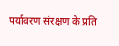पर्यावरण संरक्षण के प्रति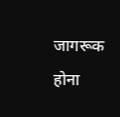जागरूक होना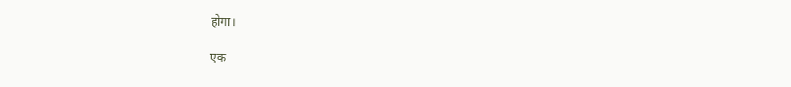होगा।

एक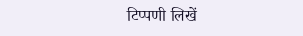टिप्पणी लिखें